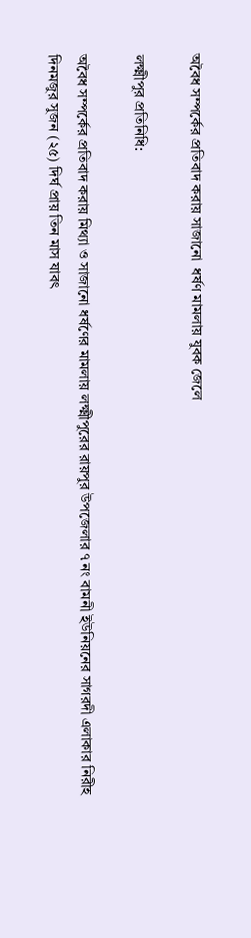অবৈধ সম্পর্কের প্রতিবাদ করায় সাজানো  ধর্ষণ মামলায় যুবক জেলে

লক্ষ্মীপুর প্রতিনিধি:

অবৈধ সম্পর্কের প্রতিবাদ করায় মিথ্যা ও সাজানো ধর্ষণের মামলায় লক্ষ্মীপুরের রায়পুর উপজেলার ৭ নং বামনী ইউনিয়নের সাগরদী এলাকার নিরীহ দিনমজুর সুজন (২৫) দির্ঘ প্রায় তিন মাস যাবৎ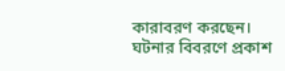কারাবরণ করছেন।
ঘটনার বিবরণে প্রকাশ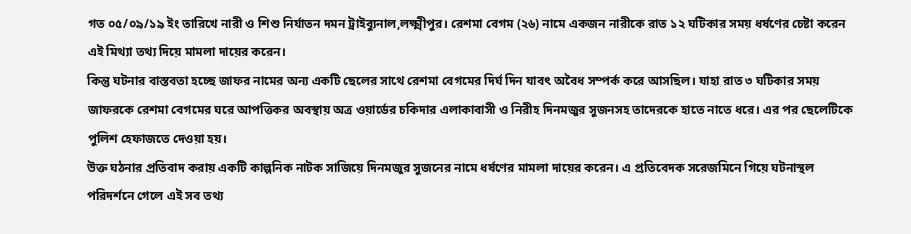গত ০৫/০৯/১৯ ইং তারিখে নারী ও শিশু নির্যাতন দমন ট্রাইব্যুনাল,লক্ষ্মীপুর। রেশমা বেগম (২৬) নামে একজন নারীকে রাত ১২ ঘটিকার সময় ধর্ষণের চেষ্টা করেন এই মিথ্যা তথ্য দিয়ে মামলা দায়ের করেন।
কিন্তু ঘটনার বাস্তবতা হচ্ছে জাফর নামের অন্য একটি ছেলের সাথে রেশমা বেগমের দির্ঘ দিন যাবৎ অবৈধ সম্পর্ক করে আসছিল। যাহা রাত ৩ ঘটিকার সময় জাফরকে রেশমা বেগমের ঘরে আপত্তিকর অবস্থায় অত্র ওয়ার্ডের চকিদার এলাকাবাসী ও নিরীহ দিনমজুর সুজনসহ তাদেরকে হাতে নাতে ধরে। এর পর ছেলেটিকে পুলিশ হেফাজতে দেওয়া হয়।
উক্ত ঘঠনার প্রতিবাদ করায় একটি কাল্পনিক নাটক সাজিয়ে দিনমজুর সুজনের নামে ধর্ষণের মামলা দায়ের করেন। এ প্রতিবেদক সরেজমিনে গিয়ে ঘটনাস্থল পরিদর্শনে গেলে এই সব তথ্য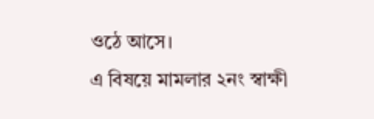ওঠে আসে।
এ বিষয়ে মামলার ২নং স্বাক্ষী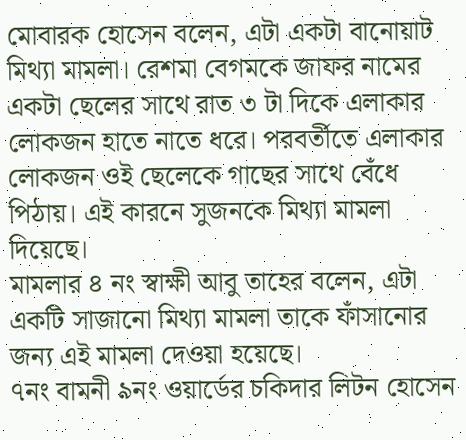মোবারক হোসেন বলেন, এটা একটা বানোয়াট মিথ্যা মামলা। রেশমা বেগমকে জাফর নামের একটা ছেলের সাথে রাত ৩ টা দিকে এলাকার লোকজন হাতে নাতে ধরে। পরবর্তীতে এলাকার লোকজন ওই ছেলেকে গাছের সাথে বেঁধে পিঠায়। এই কারনে সুজনকে মিথ্যা মামলা দিয়েছে।
মামলার ৪ নং স্বাক্ষী আবু তাহের বলেন, এটা একটি সাজানো মিথ্যা মামলা তাকে ফাঁসানোর জন্য এই মামলা দেওয়া হয়েছে।
৭নং বামনী ৯নং ওয়ার্ডের চকিদার লিটন হোসেন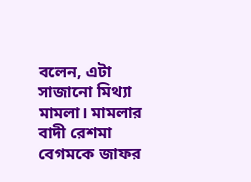বলেন, এটা সাজানো মিথ্যা মামলা। মামলার বাদী রেশমা বেগমকে জাফর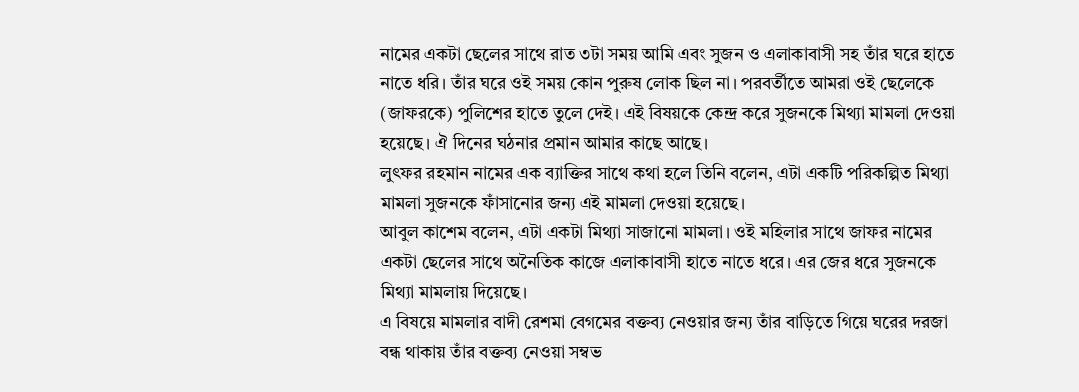নামের একটা ছেলের সাথে রাত ৩টা সময় আমি এবং সুজন ও এলাকাবাসী সহ তাঁর ঘরে হাতে নাতে ধরি। তাঁর ঘরে ওই সময় কোন পুরুষ লোক ছিল না। পরবর্তীতে আমরা ওই ছেলেকে (জাফরকে) পুলিশের হাতে তুলে দেই। এই বিষয়কে কেন্দ্র করে সুজনকে মিথ্যা মামলা দেওয়া হয়েছে। ঐ দিনের ঘঠনার প্রমান আমার কাছে আছে।
লুৎফর রহমান নামের এক ব্যাক্তির সাথে কথা হলে তিনি বলেন, এটা একটি পরিকল্পিত মিথ্যা মামলা সুজনকে ফাঁসানোর জন্য এই মামলা দেওয়া হয়েছে।
আবুল কাশেম বলেন, এটা একটা মিথ্যা সাজানো মামলা। ওই মহিলার সাথে জাফর নামের একটা ছেলের সাথে অনৈতিক কাজে এলাকাবাসী হাতে নাতে ধরে। এর জের ধরে সুজনকে মিথ্যা মামলায় দিয়েছে।
এ বিষয়ে মামলার বাদী রেশমা বেগমের বক্তব্য নেওয়ার জন্য তাঁর বাড়িতে গিয়ে ঘরের দরজা বন্ধ থাকায় তাঁর বক্তব্য নেওয়া সম্বভ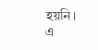হয়নি।
এ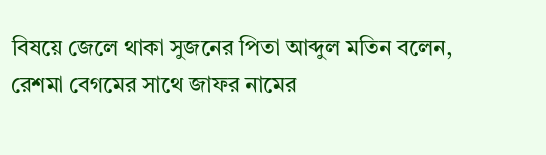বিষয়ে জেলে থাকা সুজনের পিতা আব্দুল মতিন বলেন, রেশমা বেগমের সাথে জাফর নামের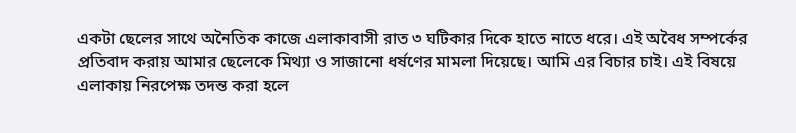একটা ছেলের সাথে অনৈতিক কাজে এলাকাবাসী রাত ৩ ঘটিকার দিকে হাতে নাতে ধরে। এই অবৈধ সম্পর্কের প্রতিবাদ করায় আমার ছেলেকে মিথ্যা ও সাজানো ধর্ষণের মামলা দিয়েছে। আমি এর বিচার চাই। এই বিষয়ে এলাকায় নিরপেক্ষ তদন্ত করা হলে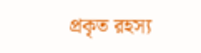প্রকৃত রহস্য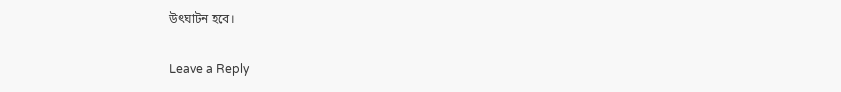উৎঘাটন হবে।

Leave a Reply